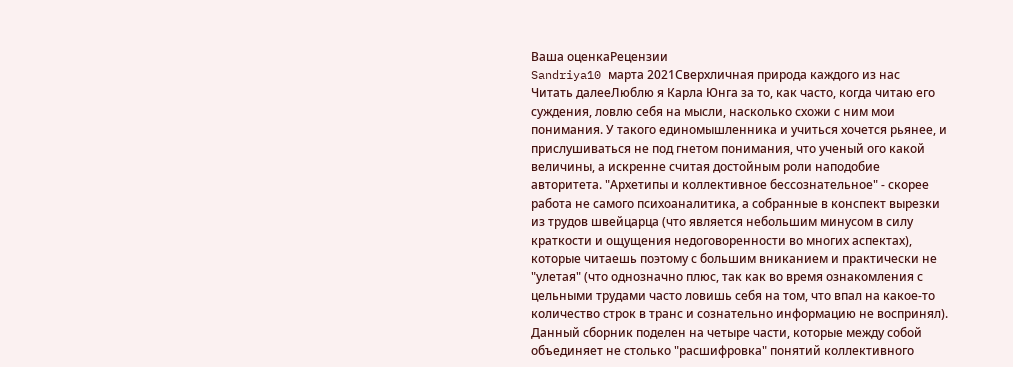Ваша оценкаРецензии
Sandriya10 марта 2021Сверхличная природа каждого из нас
Читать далееЛюблю я Карла Юнга за то, как часто, когда читаю его суждения, ловлю себя на мысли, насколько схожи с ним мои понимания. У такого единомышленника и учиться хочется рьянее, и прислушиваться не под гнетом понимания, что ученый ого какой величины, а искренне считая достойным роли наподобие авторитета. "Архетипы и коллективное бессознательное" - скорее работа не самого психоаналитика, а собранные в конспект вырезки из трудов швейцарца (что является небольшим минусом в силу краткости и ощущения недоговоренности во многих аспектах), которые читаешь поэтому с большим вниканием и практически не "улетая" (что однозначно плюс, так как во время ознакомления с цельными трудами часто ловишь себя на том, что впал на какое-то количество строк в транс и сознательно информацию не воспринял).
Данный сборник поделен на четыре части, которые между собой объединяет не столько "расшифровка" понятий коллективного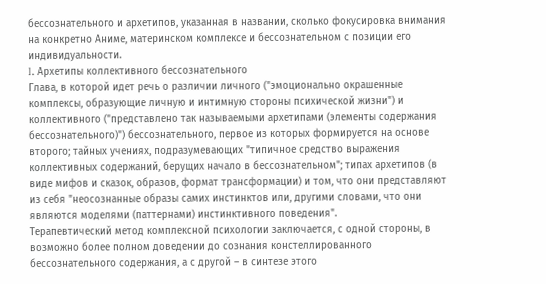бессознательного и архетипов, указанная в названии, сколько фокусировка внимания на конкретно Аниме, материнском комплексе и бессознательном с позиции его индивидуальности.
I. Архетипы коллективного бессознательного
Глава, в которой идет речь о различии личного ("эмоционально окрашенные комплексы, образующие личную и интимную стороны психической жизни") и коллективного ("представлено так называемыми архетипами (элементы содержания бессознательного)") бессознательного, первое из которых формируется на основе второго; тайных учениях, подразумевающих "типичное средство выражения коллективных содержаний, берущих начало в бессознательном"; типах архетипов (в виде мифов и сказок, образов, формат трансформации) и том, что они представляют из себя "неосознанные образы самих инстинктов или, другими словами, что они являются моделями (паттернами) инстинктивного поведения".
Терапевтический метод комплексной психологии заключается, с одной стороны, в возможно более полном доведении до сознания констеллированного бессознательного содержания, а с другой – в синтезе этого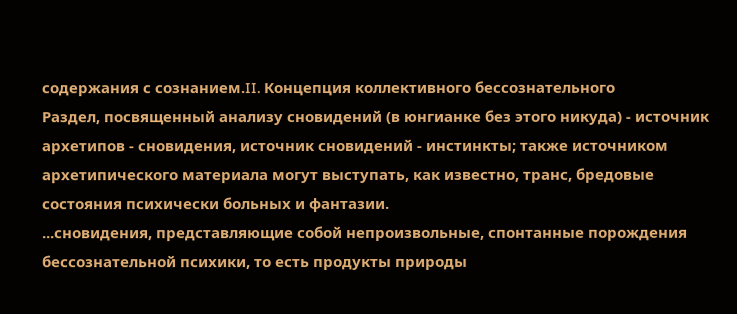содержания с сознанием.II. Концепция коллективного бессознательного
Раздел, посвященный анализу сновидений (в юнгианке без этого никуда) - источник архетипов - сновидения, источник сновидений - инстинкты; также источником архетипического материала могут выступать, как известно, транс, бредовые состояния психически больных и фантазии.
...сновидения, представляющие собой непроизвольные, спонтанные порождения бессознательной психики, то есть продукты природы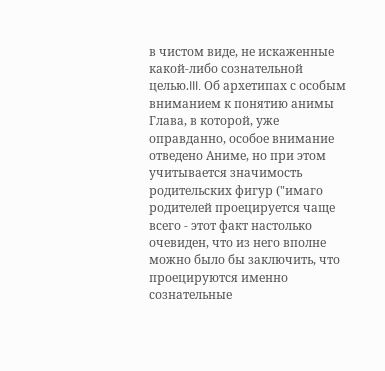в чистом виде, не искаженные какой-либо сознательной целью.III. Об архетипах с особым вниманием к понятию анимы
Глава, в которой, уже оправданно, особое внимание отведено Аниме, но при этом учитывается значимость родительских фигур ("имаго родителей проецируется чаще всего - этот факт настолько очевиден, что из него вполне можно было бы заключить, что проецируются именно сознательные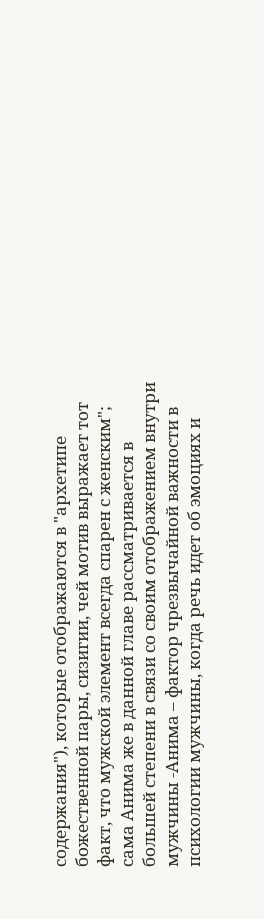содержания"), которые отображаются в "архетипе божественной пары, сизигии, чей мотив выражает тот факт, что мужской элемент всегда спарен с женским"; сама Анима же в данной главе рассматривается в большей степени в связи со своим отображением внутри мужчины -Анима – фактор чрезвычайной важности в психологии мужчины, когда речь идет об эмоциях и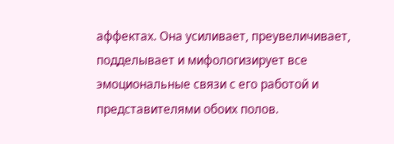аффектах. Она усиливает, преувеличивает, подделывает и мифологизирует все эмоциональные связи с его работой и представителями обоих полов.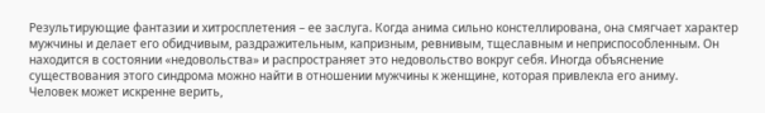Результирующие фантазии и хитросплетения – ее заслуга. Когда анима сильно констеллирована, она смягчает характер мужчины и делает его обидчивым, раздражительным, капризным, ревнивым, тщеславным и неприспособленным. Он находится в состоянии «недовольства» и распространяет это недовольство вокруг себя. Иногда объяснение существования этого синдрома можно найти в отношении мужчины к женщине, которая привлекла его аниму.
Человек может искренне верить,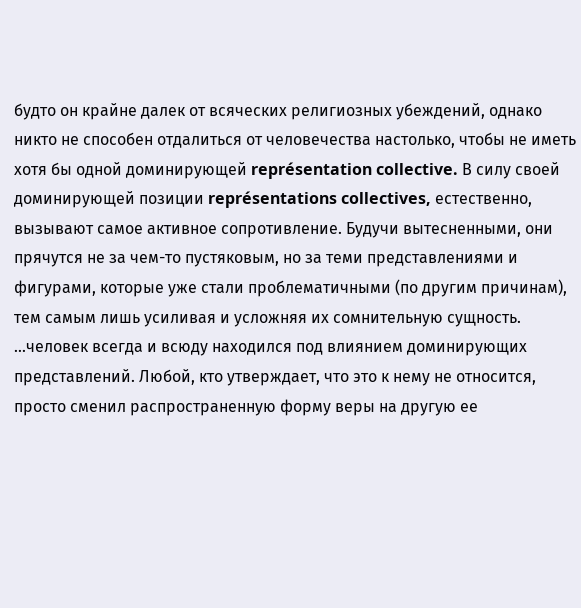будто он крайне далек от всяческих религиозных убеждений, однако никто не способен отдалиться от человечества настолько, чтобы не иметь хотя бы одной доминирующей représentation collective. В силу своей доминирующей позиции représentations collectives, естественно, вызывают самое активное сопротивление. Будучи вытесненными, они прячутся не за чем-то пустяковым, но за теми представлениями и фигурами, которые уже стали проблематичными (по другим причинам), тем самым лишь усиливая и усложняя их сомнительную сущность.
...человек всегда и всюду находился под влиянием доминирующих представлений. Любой, кто утверждает, что это к нему не относится, просто сменил распространенную форму веры на другую ее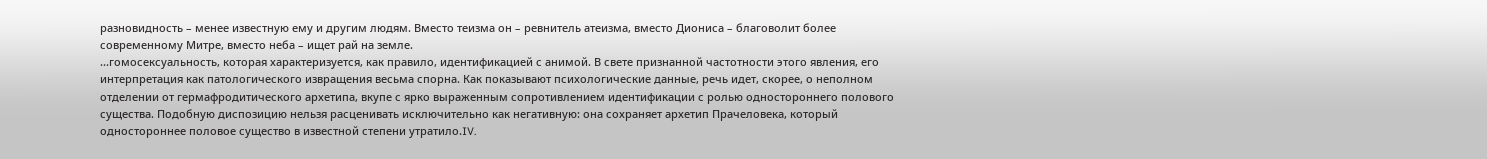разновидность – менее известную ему и другим людям. Вместо теизма он – ревнитель атеизма, вместо Диониса – благоволит более современному Митре, вместо неба – ищет рай на земле.
...гомосексуальность, которая характеризуется, как правило, идентификацией с анимой. В свете признанной частотности этого явления, его интерпретация как патологического извращения весьма спорна. Как показывают психологические данные, речь идет, скорее, о неполном отделении от гермафродитического архетипа, вкупе с ярко выраженным сопротивлением идентификации с ролью одностороннего полового существа. Подобную диспозицию нельзя расценивать исключительно как негативную: она сохраняет архетип Прачеловека, который одностороннее половое существо в известной степени утратило.IV.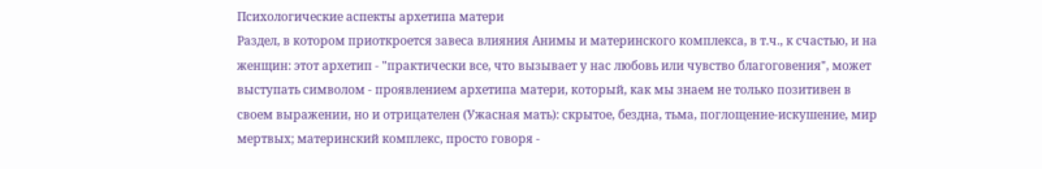Психологические аспекты архетипа матери
Раздел, в котором приоткроется завеса влияния Анимы и материнского комплекса, в т.ч., к счастью, и на женщин: этот архетип - "практически все, что вызывает у нас любовь или чувство благоговения", может выступать символом - проявлением архетипа матери, который, как мы знаем не только позитивен в своем выражении, но и отрицателен (Ужасная мать): скрытое, бездна, тьма, поглощение-искушение, мир мертвых; материнский комплекс, просто говоря -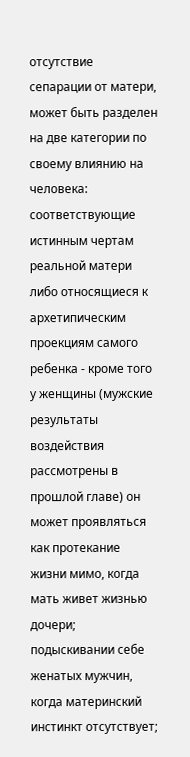отсутствие сепарации от матери, может быть разделен на две категории по своему влиянию на человека: соответствующие истинным чертам реальной матери либо относящиеся к архетипическим проекциям самого ребенка - кроме того у женщины (мужские результаты воздействия рассмотрены в прошлой главе) он может проявляться как протекание жизни мимо, когда мать живет жизнью дочери; подыскивании себе женатых мужчин, когда материнский инстинкт отсутствует;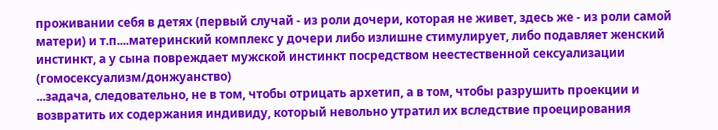проживании себя в детях (первый случай - из роли дочери, которая не живет, здесь же - из роли самой матери) и т.п....материнский комплекс у дочери либо излишне стимулирует, либо подавляет женский инстинкт, а у сына повреждает мужской инстинкт посредством неестественной сексуализации (гомосексуализм/донжуанство)
...задача, следовательно, не в том, чтобы отрицать архетип, а в том, чтобы разрушить проекции и возвратить их содержания индивиду, который невольно утратил их вследствие проецирования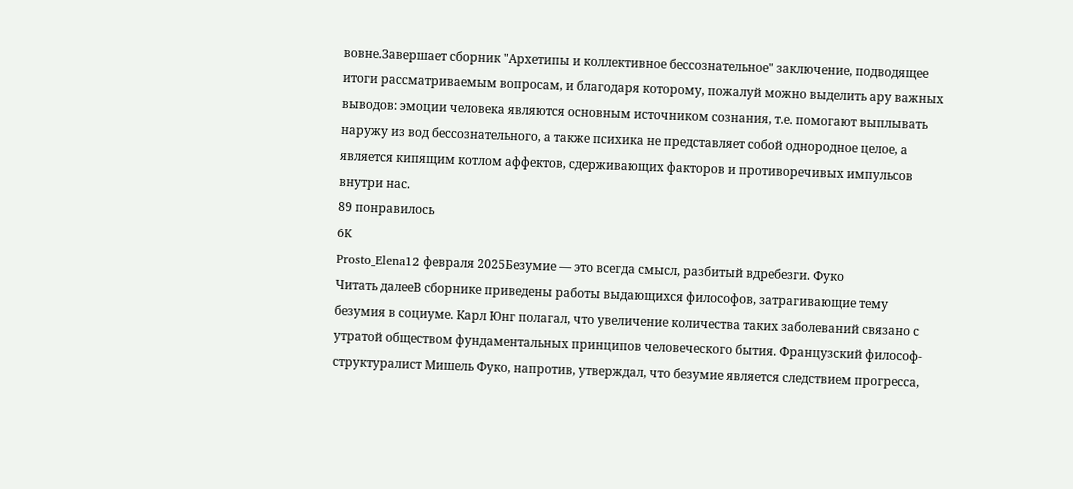вовне.Завершает сборник "Архетипы и коллективное бессознательное" заключение, подводящее итоги рассматриваемым вопросам, и благодаря которому, пожалуй можно выделить ару важных выводов: эмоции человека являются основным источником сознания, т.е. помогают выплывать наружу из вод бессознательного, а также психика не представляет собой однородное целое, а является кипящим котлом аффектов, сдерживающих факторов и противоречивых импульсов внутри нас.
89 понравилось
6K
Prosto_Elena12 февраля 2025Безумие — это всегда смысл, разбитый вдребезги. Фуко
Читать далееВ сборнике приведены работы выдающихся философов, затрагивающие тему безумия в социуме. Карл Юнг полагал, что увеличение количества таких заболеваний связано с утратой обществом фундаментальных принципов человеческого бытия. Французский философ-структуралист Мишель Фуко, напротив, утверждал, что безумие является следствием прогресса,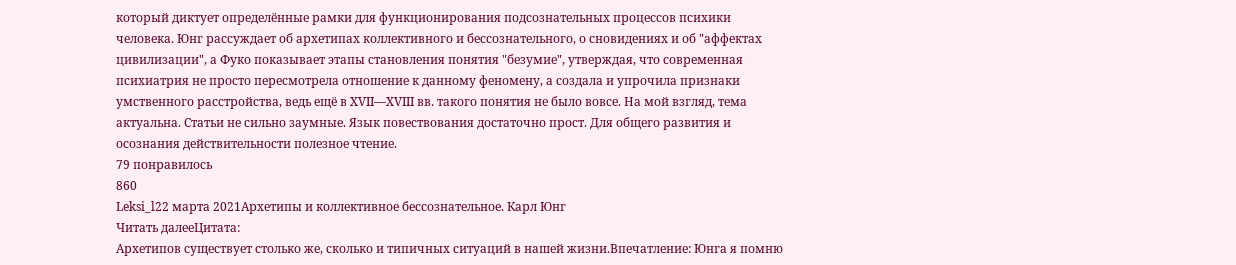который диктует определённые рамки для функционирования подсознательных процессов психики человека. Юнг рассуждает об архетипах коллективного и бессознательного, о сновидениях и об "аффектах цивилизации", а Фуко показывает этапы становления понятия "безумие", утверждая, что современная психиатрия не просто пересмотрела отношение к данному феномену, а создала и упрочила признаки умственного расстройства, ведь ещё в XVII—XVIII вв. такого понятия не было вовсе. На мой взгляд, тема актуальна. Статьи не сильно заумные. Язык повествования достаточно прост. Для общего развития и осознания действительности полезное чтение.
79 понравилось
860
Leksi_l22 марта 2021Архетипы и коллективное бессознательное. Карл Юнг
Читать далееЦитата:
Архетипов существует столько же, сколько и типичных ситуаций в нашей жизни.Впечатление: Юнга я помню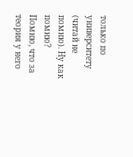только по университету (читай не помню). Ну как помню? Помню, что за теория у него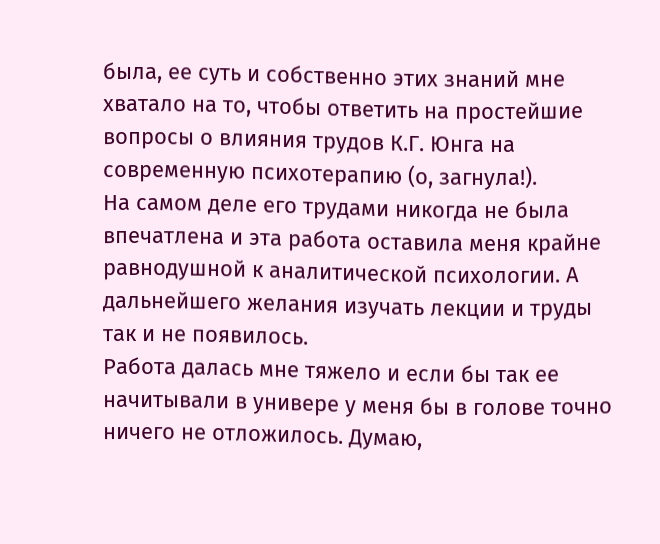была, ее суть и собственно этих знаний мне хватало на то, чтобы ответить на простейшие вопросы о влияния трудов К.Г. Юнга на современную психотерапию (о, загнула!).
На самом деле его трудами никогда не была впечатлена и эта работа оставила меня крайне равнодушной к аналитической психологии. А дальнейшего желания изучать лекции и труды так и не появилось.
Работа далась мне тяжело и если бы так ее начитывали в универе у меня бы в голове точно ничего не отложилось. Думаю,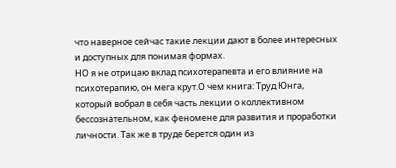что наверное сейчас такие лекции дают в более интересных и доступных для понимая формах.
НО я не отрицаю вклад психотерапевта и его влияние на психотерапию, он мега крут.О чем книга: Труд Юнга, который вобрал в себя часть лекции о коллективном бессознательном, как феномене для развития и проработки личности. Так же в труде берется один из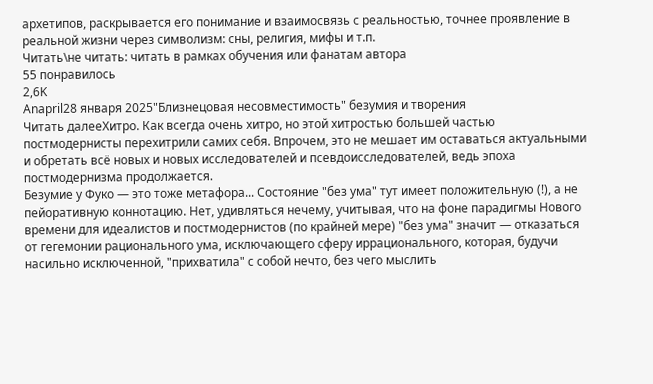архетипов, раскрывается его понимание и взаимосвязь с реальностью, точнее проявление в реальной жизни через символизм: сны, религия, мифы и т.п.
Читать\не читать: читать в рамках обучения или фанатам автора
55 понравилось
2,6K
Anapril28 января 2025"Близнецовая несовместимость" безумия и творения
Читать далееХитро. Как всегда очень хитро, но этой хитростью большей частью постмодернисты перехитрили самих себя. Впрочем, это не мешает им оставаться актуальными и обретать всё новых и новых исследователей и псевдоисследователей, ведь эпоха постмодернизма продолжается.
Безумие у Фуко — это тоже метафора... Состояние "без ума" тут имеет положительную (!), а не пейоративную коннотацию. Нет, удивляться нечему, учитывая, что на фоне парадигмы Нового времени для идеалистов и постмодернистов (по крайней мере) "без ума" значит — отказаться от гегемонии рационального ума, исключающего сферу иррационального, которая, будучи насильно исключенной, "прихватила" с собой нечто, без чего мыслить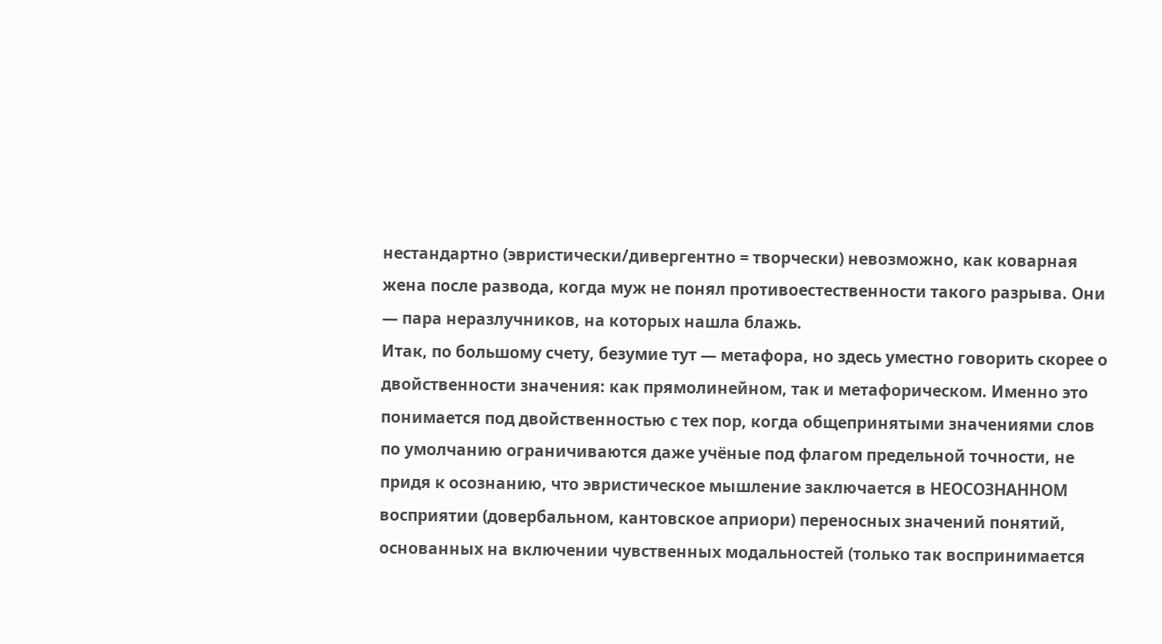нестандартно (эвристически/дивергентно = творчески) невозможно, как коварная жена после развода, когда муж не понял противоестественности такого разрыва. Они — пара неразлучников, на которых нашла блажь.
Итак, по большому счету, безумие тут — метафора, но здесь уместно говорить скорее о двойственности значения: как прямолинейном, так и метафорическом. Именно это понимается под двойственностью с тех пор, когда общепринятыми значениями слов по умолчанию ограничиваются даже учёные под флагом предельной точности, не придя к осознанию, что эвристическое мышление заключается в НЕОСОЗНАННОМ восприятии (довербальном, кантовское априори) переносных значений понятий, основанных на включении чувственных модальностей (только так воспринимается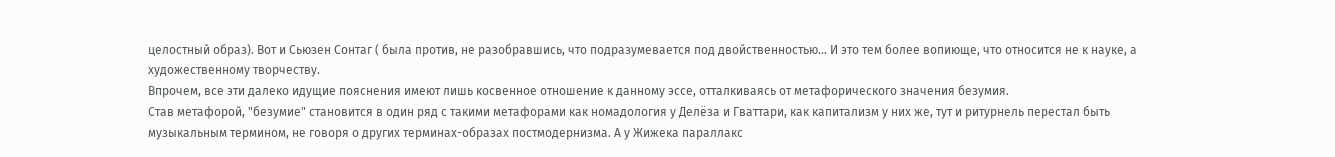целостный образ). Вот и Сьюзен Сонтаг ( была против, не разобравшись, что подразумевается под двойственностью... И это тем более вопиюще, что относится не к науке, а художественному творчеству.
Впрочем, все эти далеко идущие пояснения имеют лишь косвенное отношение к данному эссе, отталкиваясь от метафорического значения безумия.
Став метафорой, "безумие" становится в один ряд с такими метафорами как номадология у Делёза и Гваттари, как капитализм у них же, тут и ритурнель перестал быть музыкальным термином, не говоря о других терминах-образах постмодернизма. А у Жижека параллакс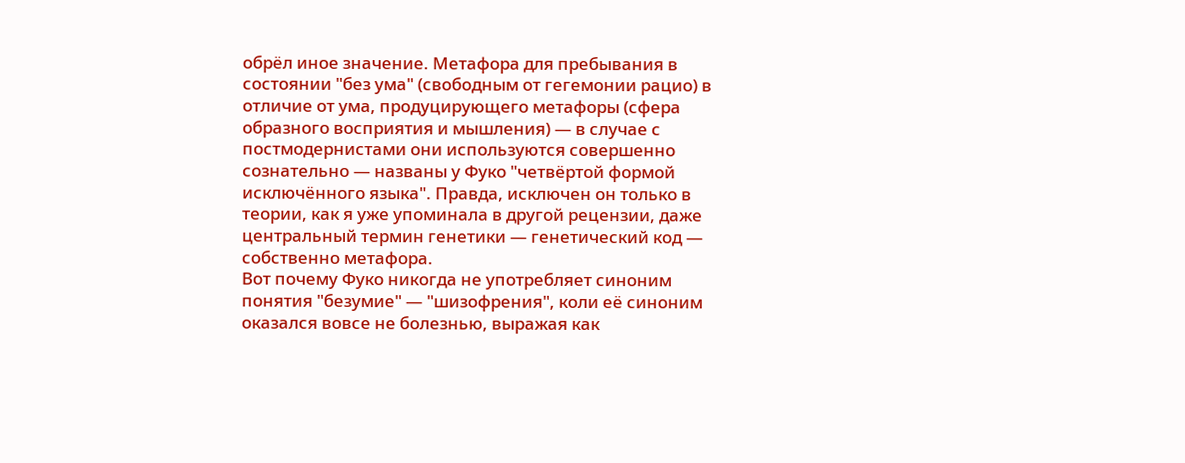обрёл иное значение. Метафора для пребывания в состоянии "без ума" (свободным от гегемонии рацио) в отличие от ума, продуцирующего метафоры (сфера образного восприятия и мышления) — в случае с постмодернистами они используются совершенно сознательно — названы у Фуко "четвёртой формой исключённого языка". Правда, исключен он только в теории, как я уже упоминала в другой рецензии, даже центральный термин генетики — генетический код — собственно метафора.
Вот почему Фуко никогда не употребляет синоним понятия "безумие" — "шизофрения", коли её синоним оказался вовсе не болезнью, выражая как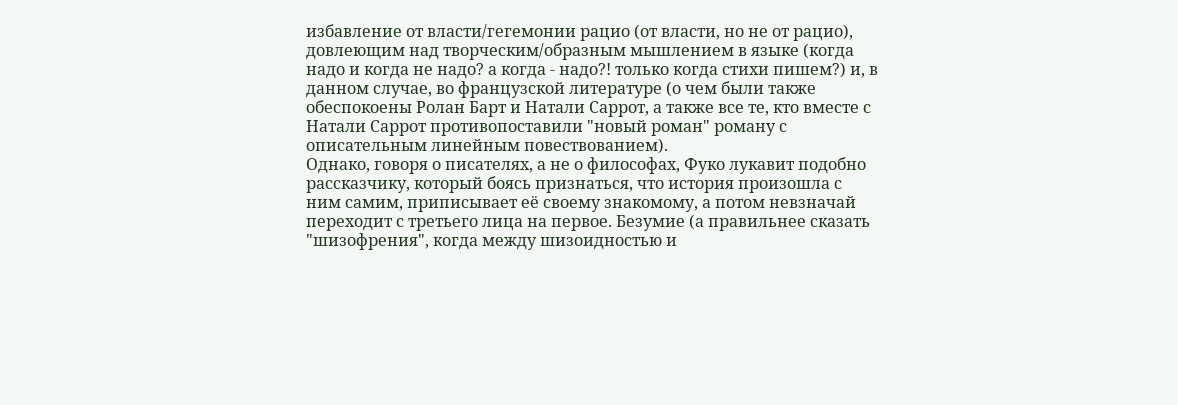избавление от власти/гегемонии рацио (от власти, но не от рацио), довлеющим над творческим/образным мышлением в языке (когда надо и когда не надо? а когда - надо?! только когда стихи пишем?) и, в данном случае, во французской литературе (о чем были также обеспокоены Ролан Барт и Натали Саррот, а также все те, кто вместе с Натали Саррот противопоставили "новый роман" роману с описательным линейным повествованием).
Однако, говоря о писателях, а не о философах, Фуко лукавит подобно рассказчику, который боясь признаться, что история произошла с ним самим, приписывает её своему знакомому, а потом невзначай переходит с третьего лица на первое. Безумие (а правильнее сказать "шизофрения", когда между шизоидностью и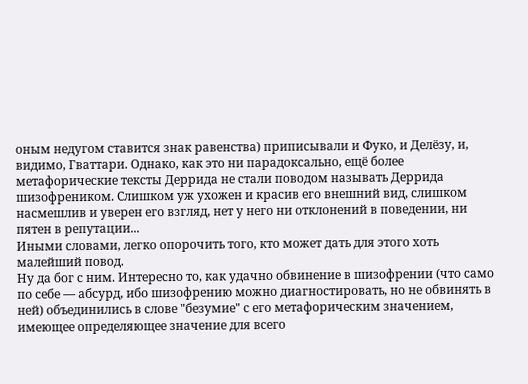оным недугом ставится знак равенства) приписывали и Фуко, и Делёзу, и, видимо, Гваттари. Однако, как это ни парадоксально, ещё более метафорические тексты Деррида не стали поводом называть Деррида шизофреником. Слишком уж ухожен и красив его внешний вид, слишком насмешлив и уверен его взгляд, нет у него ни отклонений в поведении, ни пятен в репутации...
Иными словами, легко опорочить того, кто может дать для этого хоть малейший повод.
Ну да бог с ним. Интересно то, как удачно обвинение в шизофрении (что само по себе — абсурд, ибо шизофрению можно диагностировать, но не обвинять в ней) объединились в слове "безумие" с его метафорическим значением, имеющее определяющее значение для всего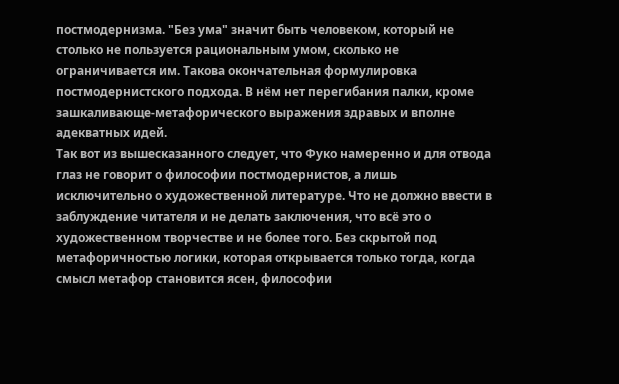постмодернизма. "Без ума" значит быть человеком, который не столько не пользуется рациональным умом, сколько не ограничивается им. Такова окончательная формулировка постмодернистского подхода. В нём нет перегибания палки, кроме зашкаливающе-метафорического выражения здравых и вполне адекватных идей.
Так вот из вышесказанного следует, что Фуко намеренно и для отвода глаз не говорит о философии постмодернистов, а лишь исключительно о художественной литературе. Что не должно ввести в заблуждение читателя и не делать заключения, что всё это о художественном творчестве и не более того. Без скрытой под метафоричностью логики, которая открывается только тогда, когда смысл метафор становится ясен, философии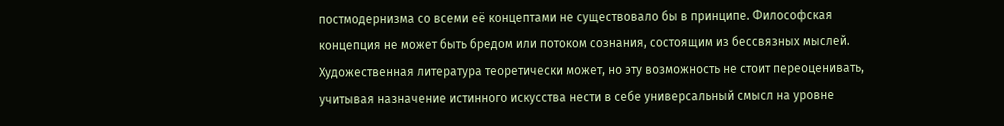постмодернизма со всеми её концептами не существовало бы в принципе. Философская концепция не может быть бредом или потоком сознания, состоящим из бессвязных мыслей. Художественная литература теоретически может, но эту возможность не стоит переоценивать, учитывая назначение истинного искусства нести в себе универсальный смысл на уровне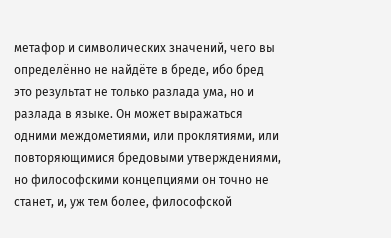метафор и символических значений, чего вы определённо не найдёте в бреде, ибо бред это результат не только разлада ума, но и разлада в языке. Он может выражаться одними междометиями, или проклятиями, или повторяющимися бредовыми утверждениями, но философскими концепциями он точно не станет, и, уж тем более, философской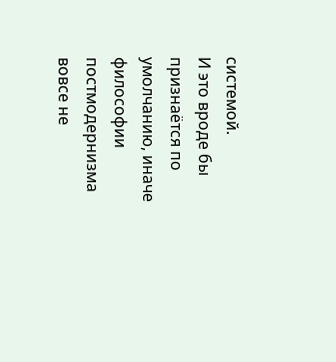системой.
И это вроде бы признаётся по умолчанию, иначе философии постмодернизма вовсе не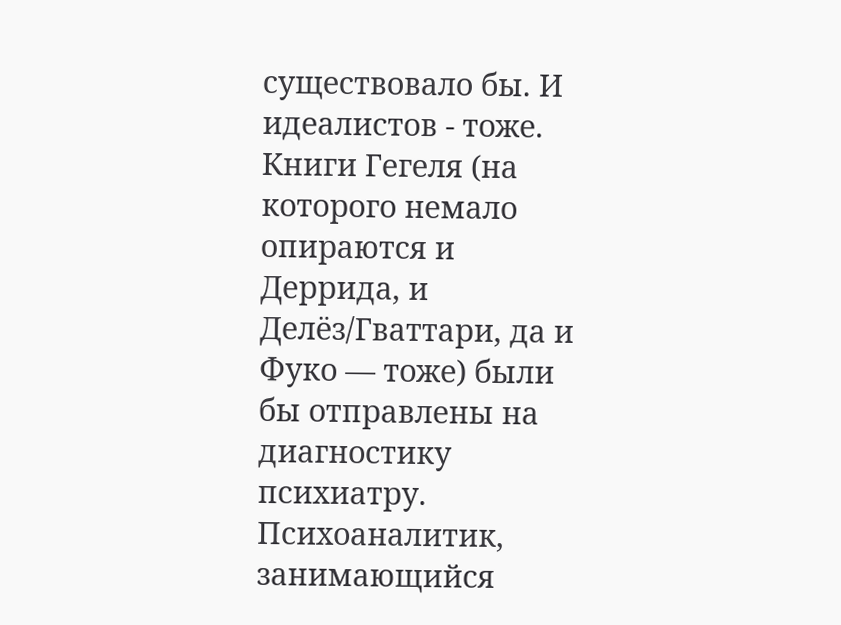существовало бы. И идеалистов - тоже. Книги Гегеля (на которого немало опираются и Деррида, и Делёз/Гваттари, да и Фуко — тоже) были бы отправлены на диагностику психиатру. Психоаналитик, занимающийся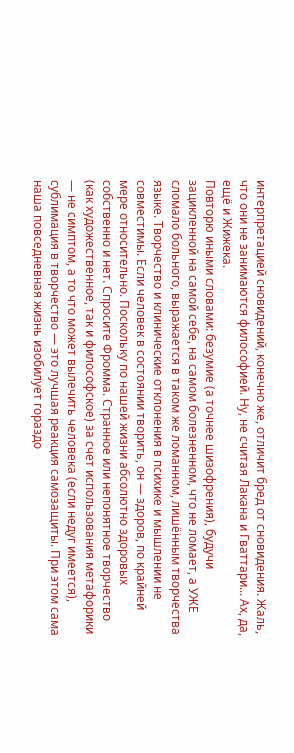интерпретацией сновидений, конечно же, отличит бред от сновидения. Жаль, что они не занимаются философией. Ну, не считая Лакана и Гваттари... Ах, да, ещё и Жижека.
Повторю иными словами: безумие (а точнее шизофрения), будучи зацикленной на самой себе, на самом болезненном, что не ломает, а УЖЕ сломало больного, выражается в таком же ломанном, лишённым творчества языке. Творчество и клинические отклонения в психике и мышлении не совместимы. Если человек в состоянии творить, он — здоров, по крайней мере относительно. Поскольку по нашей жизни абсолютно здоровых собственно и нет. Спросите Фромма. Странное или непонятное творчество (как художественное, так и философское) за счет использования метафорики — не симптом, а то что может вылечить человека (если недуг имеется), сублимация в творчество — это лучшая реакция самозащиты. При этом сама наша повседневная жизнь изобилует гораздо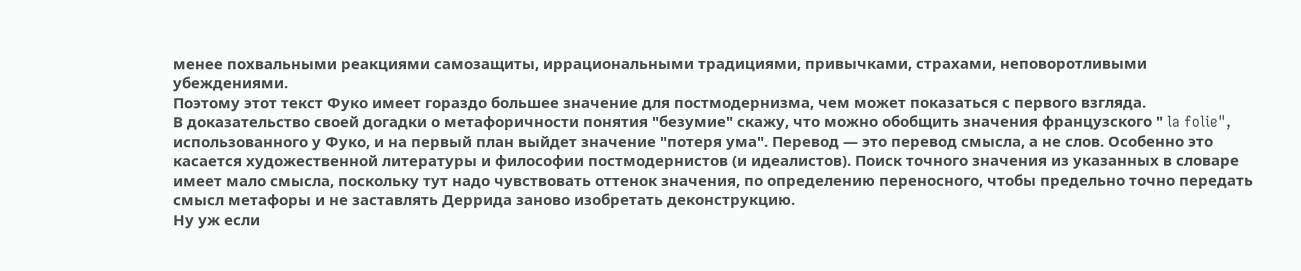менее похвальными реакциями самозащиты, иррациональными традициями, привычками, страхами, неповоротливыми убеждениями.
Поэтому этот текст Фуко имеет гораздо большее значение для постмодернизма, чем может показаться с первого взгляда.
В доказательство своей догадки о метафоричности понятия "безумие" скажу, что можно обобщить значения французского " la folie", использованного у Фуко, и на первый план выйдет значение "потеря ума". Перевод — это перевод смысла, а не слов. Особенно это касается художественной литературы и философии постмодернистов (и идеалистов). Поиск точного значения из указанных в словаре имеет мало смысла, поскольку тут надо чувствовать оттенок значения, по определению переносного, чтобы предельно точно передать смысл метафоры и не заставлять Деррида заново изобретать деконструкцию.
Ну уж если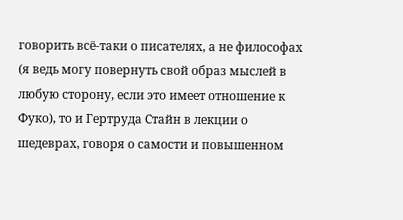говорить всё-таки о писателях, а не философах (я ведь могу повернуть свой образ мыслей в любую сторону, если это имеет отношение к Фуко), то и Гертруда Стайн в лекции о шедеврах, говоря о самости и повышенном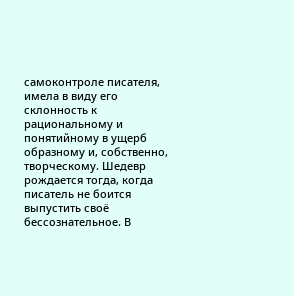самоконтроле писателя, имела в виду его склонность к рациональному и понятийному в ущерб образному и, собственно, творческому. Шедевр рождается тогда, когда писатель не боится выпустить своё бессознательное. В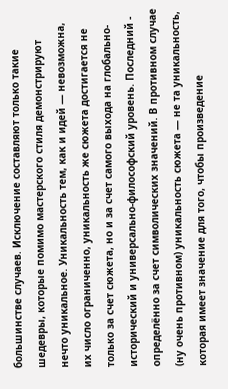большинстве случаев. Исключение составляют только такие шедевры, которые помимо мастерского стиля демонстрируют нечто уникальное. Уникальность тем, как и идей — невозможна, их число ограниченно, уникальность же сюжета достигается не только за счет сюжета, но и за счет самого выхода на глобально-исторический и универсально-философский уровень. Последний - определённо за счет символических значений. В противном случае (ну очень противном) уникальность сюжета — не та уникальность, которая имеет значение для того, чтобы произведение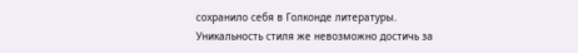сохранило себя в Голконде литературы. Уникальность стиля же невозможно достичь за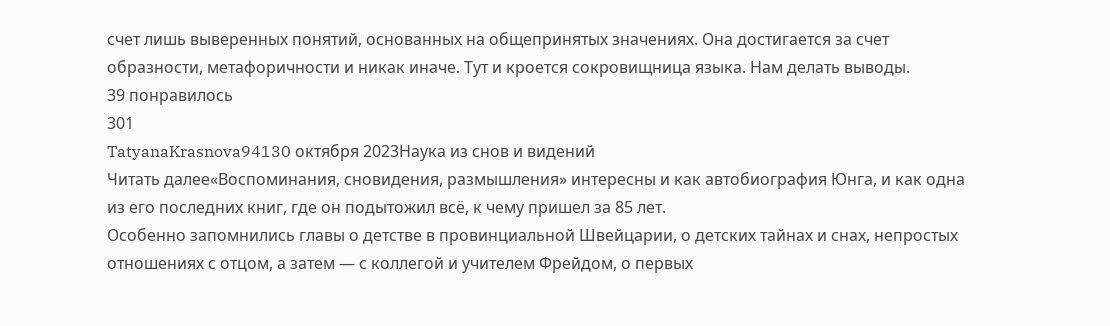счет лишь выверенных понятий, основанных на общепринятых значениях. Она достигается за счет образности, метафоричности и никак иначе. Тут и кроется сокровищница языка. Нам делать выводы.
39 понравилось
301
TatyanaKrasnova94130 октября 2023Наука из снов и видений
Читать далее«Воспоминания, сновидения, размышления» интересны и как автобиография Юнга, и как одна из его последних книг, где он подытожил всё, к чему пришел за 85 лет.
Особенно запомнились главы о детстве в провинциальной Швейцарии, о детских тайнах и снах, непростых отношениях с отцом, а затем — с коллегой и учителем Фрейдом, о первых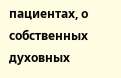пациентах, о собственных духовных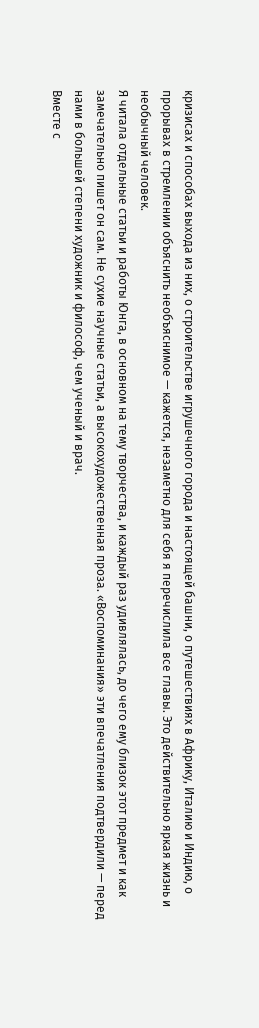кризисах и способах выхода из них, о строительстве игрушечного города и настоящей башни, о путешествиях в Африку, Италию и Индию, о прорывах в стремлении объяснить необъяснимое — кажется, незаметно для себя я перечислила все главы. Это действительно яркая жизнь и необычный человек.
Я читала отдельные статьи и работы Юнга, в основном на тему творчества, и каждый раз удивлялась, до чего ему близок этот предмет и как замечательно пишет он сам. Не сухие научные статьи, а высокохудожественная проза. «Воспоминания» эти впечатления подтвердили — перед нами в большей степени художник и философ, чем ученый и врач.
Вместе с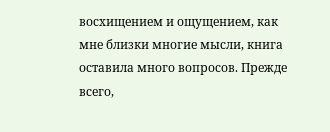восхищением и ощущением, как мне близки многие мысли, книга оставила много вопросов. Прежде всего,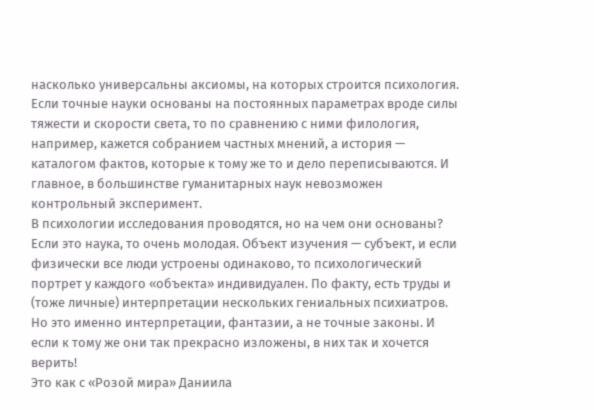насколько универсальны аксиомы, на которых строится психология.
Если точные науки основаны на постоянных параметрах вроде силы тяжести и скорости света, то по сравнению с ними филология, например, кажется собранием частных мнений, а история — каталогом фактов, которые к тому же то и дело переписываются. И главное, в большинстве гуманитарных наук невозможен контрольный эксперимент.
В психологии исследования проводятся, но на чем они основаны? Если это наука, то очень молодая. Объект изучения — субъект, и если физически все люди устроены одинаково, то психологический портрет у каждого «объекта» индивидуален. По факту, есть труды и (тоже личные) интерпретации нескольких гениальных психиатров. Но это именно интерпретации, фантазии, а не точные законы. И если к тому же они так прекрасно изложены, в них так и хочется верить!
Это как с «Розой мира» Даниила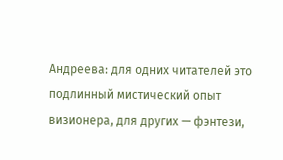Андреева: для одних читателей это подлинный мистический опыт визионера, для других — фэнтези,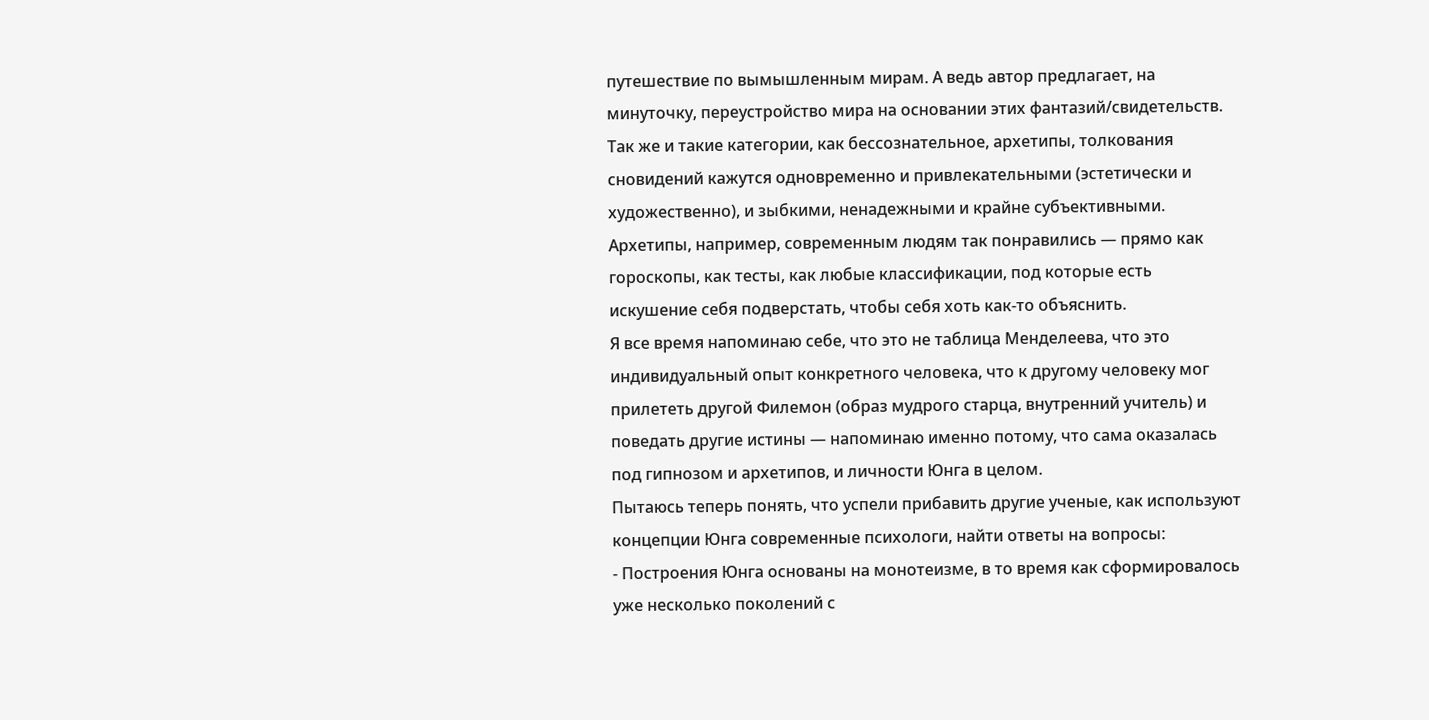путешествие по вымышленным мирам. А ведь автор предлагает, на минуточку, переустройство мира на основании этих фантазий/свидетельств.
Так же и такие категории, как бессознательное, архетипы, толкования сновидений кажутся одновременно и привлекательными (эстетически и художественно), и зыбкими, ненадежными и крайне субъективными. Архетипы, например, современным людям так понравились — прямо как гороскопы, как тесты, как любые классификации, под которые есть искушение себя подверстать, чтобы себя хоть как-то объяснить.
Я все время напоминаю себе, что это не таблица Менделеева, что это индивидуальный опыт конкретного человека, что к другому человеку мог прилететь другой Филемон (образ мудрого старца, внутренний учитель) и поведать другие истины — напоминаю именно потому, что сама оказалась под гипнозом и архетипов, и личности Юнга в целом.
Пытаюсь теперь понять, что успели прибавить другие ученые, как используют концепции Юнга современные психологи, найти ответы на вопросы:
- Построения Юнга основаны на монотеизме, в то время как сформировалось уже несколько поколений с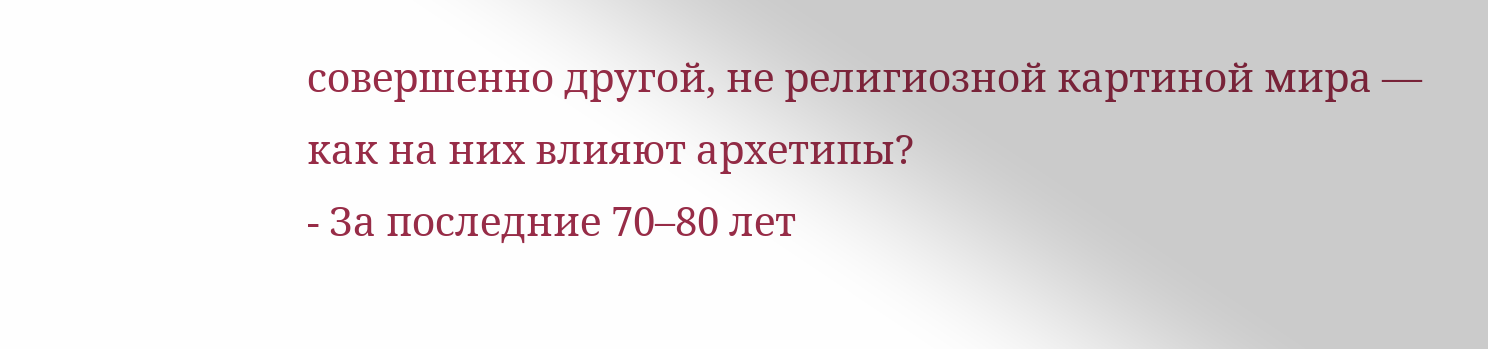совершенно другой, не религиозной картиной мира — как на них влияют архетипы?
- За последние 70–80 лет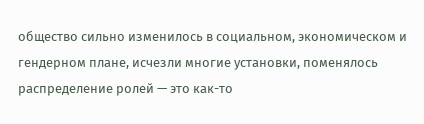общество сильно изменилось в социальном, экономическом и гендерном плане, исчезли многие установки, поменялось распределение ролей — это как-то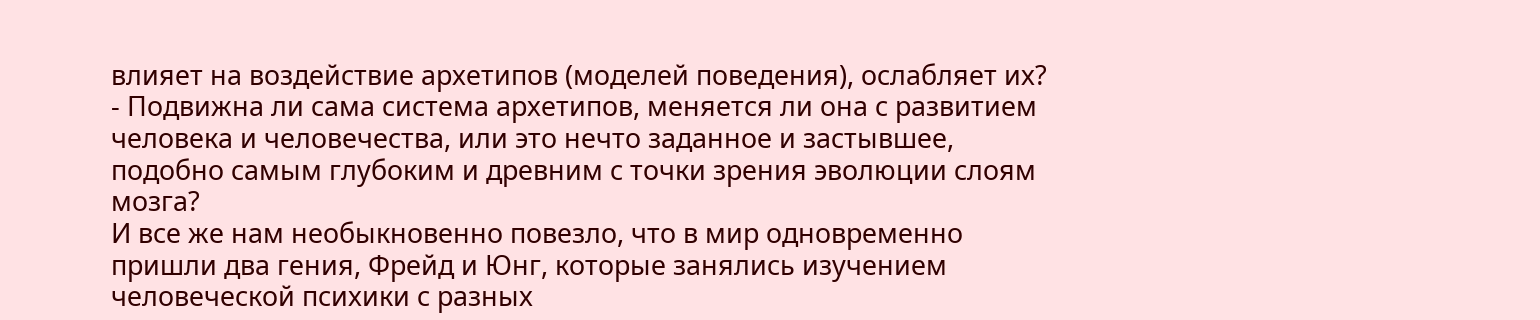влияет на воздействие архетипов (моделей поведения), ослабляет их?
- Подвижна ли сама система архетипов, меняется ли она с развитием человека и человечества, или это нечто заданное и застывшее, подобно самым глубоким и древним с точки зрения эволюции слоям мозга?
И все же нам необыкновенно повезло, что в мир одновременно пришли два гения, Фрейд и Юнг, которые занялись изучением человеческой психики с разных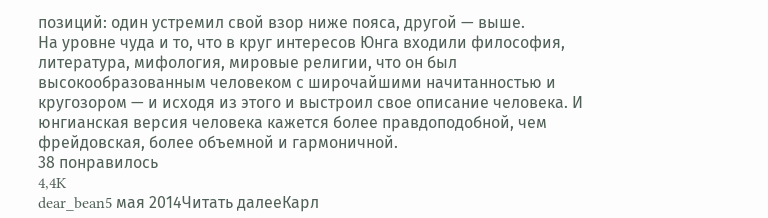позиций: один устремил свой взор ниже пояса, другой — выше.
На уровне чуда и то, что в круг интересов Юнга входили философия, литература, мифология, мировые религии, что он был высокообразованным человеком с широчайшими начитанностью и кругозором — и исходя из этого и выстроил свое описание человека. И юнгианская версия человека кажется более правдоподобной, чем фрейдовская, более объемной и гармоничной.
38 понравилось
4,4K
dear_bean5 мая 2014Читать далееКарл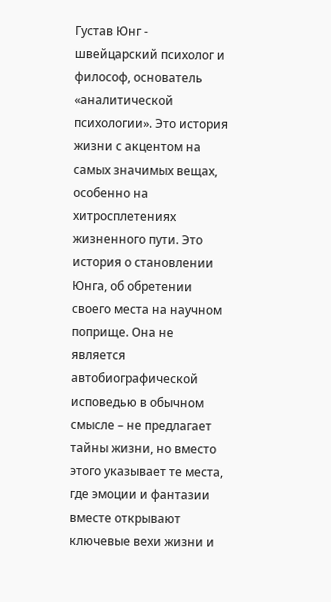Густав Юнг - швейцарский психолог и философ, основатель «аналитической психологии». Это история жизни с акцентом на самых значимых вещах, особенно на хитросплетениях жизненного пути. Это история о становлении Юнга, об обретении своего места на научном поприще. Она не является автобиографической исповедью в обычном смысле – не предлагает тайны жизни, но вместо этого указывает те места, где эмоции и фантазии вместе открывают ключевые вехи жизни и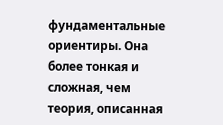фундаментальные ориентиры. Она более тонкая и сложная, чем теория, описанная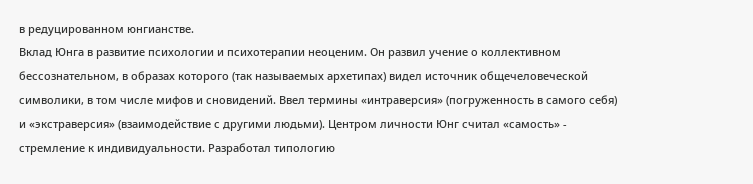в редуцированном юнгианстве.
Вклад Юнга в развитие психологии и психотерапии неоценим. Он развил учение о коллективном бессознательном, в образах которого (так называемых архетипах) видел источник общечеловеческой символики, в том числе мифов и сновидений. Ввел термины «интраверсия» (погруженность в самого себя) и «экстраверсия» (взаимодействие с другими людьми). Центром личности Юнг считал «самость» - стремление к индивидуальности. Разработал типологию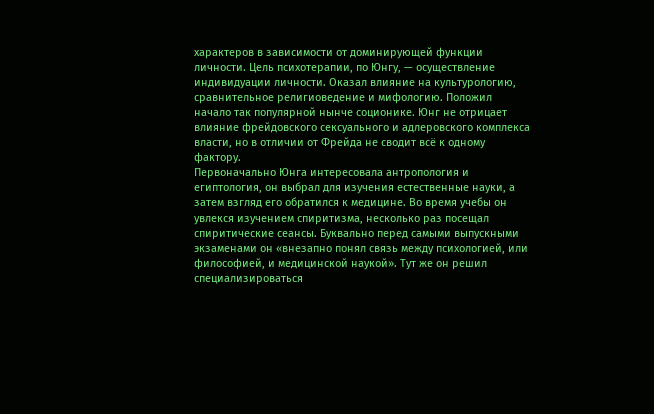характеров в зависимости от доминирующей функции личности. Цель психотерапии, по Юнгу, — осуществление индивидуации личности. Оказал влияние на культурологию, сравнительное религиоведение и мифологию. Положил начало так популярной нынче соционике. Юнг не отрицает влияние фрейдовского сексуального и адлеровского комплекса власти, но в отличии от Фрейда не сводит всё к одному фактору.
Первоначально Юнга интересовала антропология и египтология, он выбрал для изучения естественные науки, а затем взгляд его обратился к медицине. Во время учебы он увлекся изучением спиритизма, несколько раз посещал спиритические сеансы. Буквально перед самыми выпускными экзаменами он «внезапно понял связь между психологией, или философией, и медицинской наукой». Тут же он решил специализироваться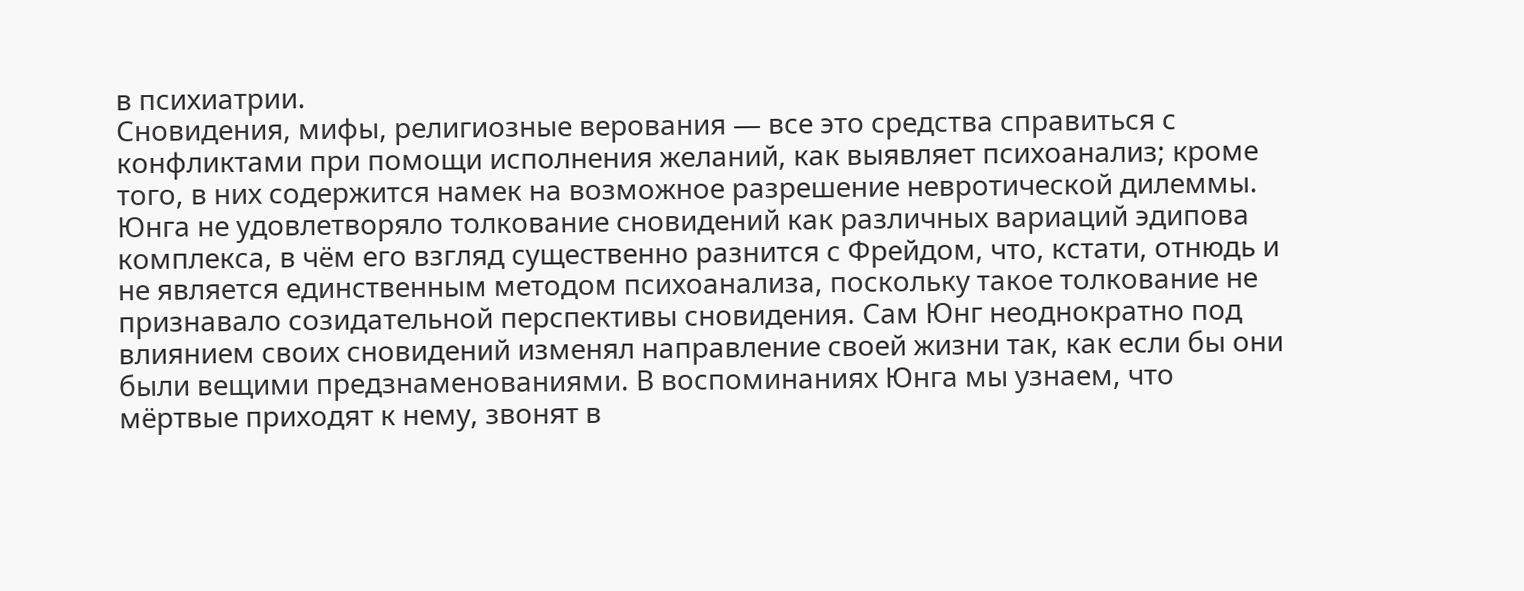в психиатрии.
Сновидения, мифы, религиозные верования — все это средства справиться с конфликтами при помощи исполнения желаний, как выявляет психоанализ; кроме того, в них содержится намек на возможное разрешение невротической дилеммы. Юнга не удовлетворяло толкование сновидений как различных вариаций эдипова комплекса, в чём его взгляд существенно разнится с Фрейдом, что, кстати, отнюдь и не является единственным методом психоанализа, поскольку такое толкование не признавало созидательной перспективы сновидения. Сам Юнг неоднократно под влиянием своих сновидений изменял направление своей жизни так, как если бы они были вещими предзнаменованиями. В воспоминаниях Юнга мы узнаем, что мёртвые приходят к нему, звонят в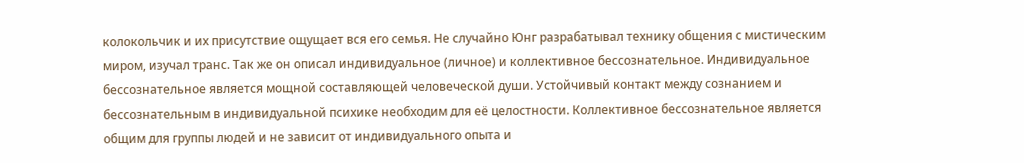колокольчик и их присутствие ощущает вся его семья. Не случайно Юнг разрабатывал технику общения с мистическим миром, изучал транс. Так же он описал индивидуальное (личное) и коллективное бессознательное. Индивидуальное бессознательное является мощной составляющей человеческой души. Устойчивый контакт между сознанием и бессознательным в индивидуальной психике необходим для её целостности. Коллективное бессознательное является общим для группы людей и не зависит от индивидуального опыта и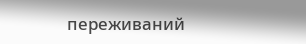переживаний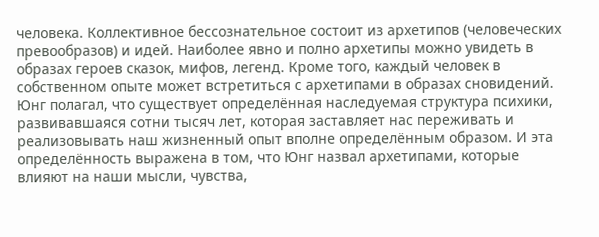человека. Коллективное бессознательное состоит из архетипов (человеческих превообразов) и идей. Наиболее явно и полно архетипы можно увидеть в образах героев сказок, мифов, легенд. Кроме того, каждый человек в собственном опыте может встретиться с архетипами в образах сновидений. Юнг полагал, что существует определённая наследуемая структура психики, развивавшаяся сотни тысяч лет, которая заставляет нас переживать и реализовывать наш жизненный опыт вполне определённым образом. И эта определённость выражена в том, что Юнг назвал архетипами, которые влияют на наши мысли, чувства,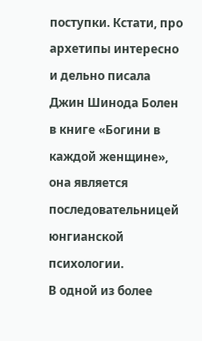поступки. Кстати, про архетипы интересно и дельно писала Джин Шинода Болен в книге «Богини в каждой женщине», она является последовательницей юнгианской психологии.
В одной из более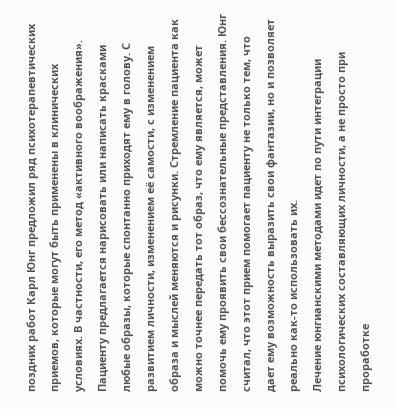поздних работ Карл Юнг предложил ряд психотерапевтических приемов, которые могут быть применены в клинических условиях. В частности, его метод «активного воображения». Пациенту предлагается нарисовать или написать красками любые образы, которые спонтанно приходят ему в голову. С развитием личности, изменением её самости, с изменением образа и мыслей меняются и рисунки. Стремление пациента как можно точнее передать тот образ, что ему является, может помочь ему проявить свои бессознательные представления. Юнг считал, что этот прием помогает пациенту не только тем, что дает ему возможность выразить свои фантазии, но и позволяет реально как-то использовать их.
Лечение юнгианскими методами идет по пути интеграции психологических составляющих личности, а не просто при проработке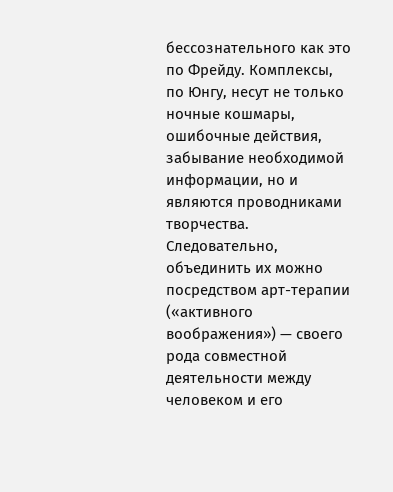бессознательного как это по Фрейду. Комплексы, по Юнгу, несут не только ночные кошмары, ошибочные действия, забывание необходимой информации, но и являются проводниками творчества. Следовательно, объединить их можно посредством арт-терапии («активного воображения») — своего рода совместной деятельности между человеком и его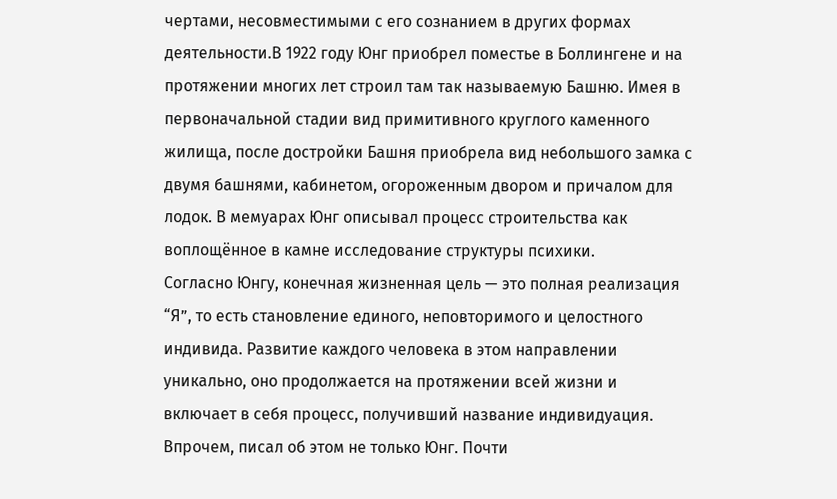чертами, несовместимыми с его сознанием в других формах деятельности.В 1922 году Юнг приобрел поместье в Боллингене и на протяжении многих лет строил там так называемую Башню. Имея в первоначальной стадии вид примитивного круглого каменного жилища, после достройки Башня приобрела вид небольшого замка с двумя башнями, кабинетом, огороженным двором и причалом для лодок. В мемуарах Юнг описывал процесс строительства как воплощённое в камне исследование структуры психики.
Согласно Юнгу, конечная жизненная цель — это полная реализация “Я”, то есть становление единого, неповторимого и целостного индивида. Развитие каждого человека в этом направлении уникально, оно продолжается на протяжении всей жизни и включает в себя процесс, получивший название индивидуация. Впрочем, писал об этом не только Юнг. Почти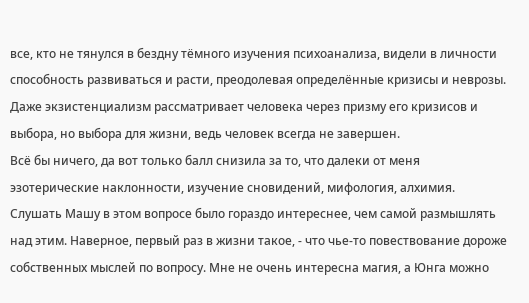все, кто не тянулся в бездну тёмного изучения психоанализа, видели в личности способность развиваться и расти, преодолевая определённые кризисы и неврозы. Даже экзистенциализм рассматривает человека через призму его кризисов и выбора, но выбора для жизни, ведь человек всегда не завершен.
Всё бы ничего, да вот только балл снизила за то, что далеки от меня эзотерические наклонности, изучение сновидений, мифология, алхимия. Слушать Машу в этом вопросе было гораздо интереснее, чем самой размышлять над этим. Наверное, первый раз в жизни такое, - что чье-то повествование дороже собственных мыслей по вопросу. Мне не очень интересна магия, а Юнга можно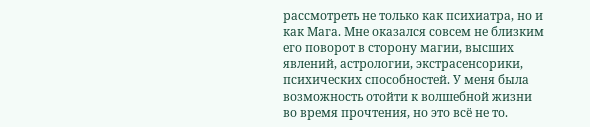рассмотреть не только как психиатра, но и как Мага. Мне оказался совсем не близким его поворот в сторону магии, высших явлений, астрологии, экстрасенсорики, психических способностей. У меня была возможность отойти к волшебной жизни во время прочтения, но это всё не то.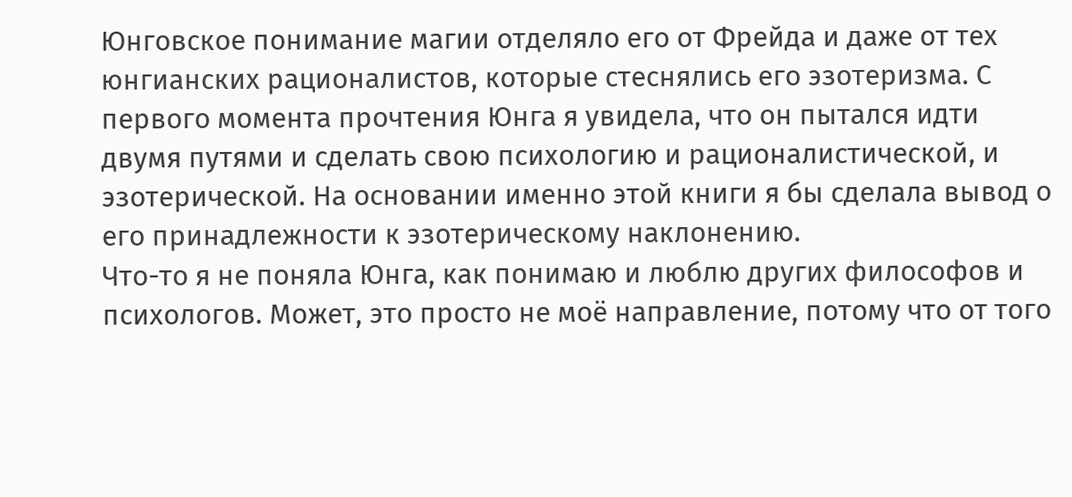Юнговское понимание магии отделяло его от Фрейда и даже от тех юнгианских рационалистов, которые стеснялись его эзотеризма. С первого момента прочтения Юнга я увидела, что он пытался идти двумя путями и сделать свою психологию и рационалистической, и эзотерической. На основании именно этой книги я бы сделала вывод о его принадлежности к эзотерическому наклонению.
Что-то я не поняла Юнга, как понимаю и люблю других философов и психологов. Может, это просто не моё направление, потому что от того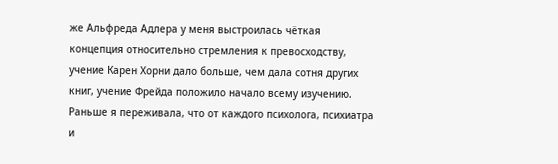же Альфреда Адлера у меня выстроилась чёткая концепция относительно стремления к превосходству, учение Карен Хорни дало больше, чем дала сотня других книг, учение Фрейда положило начало всему изучению. Раньше я переживала, что от каждого психолога, психиатра и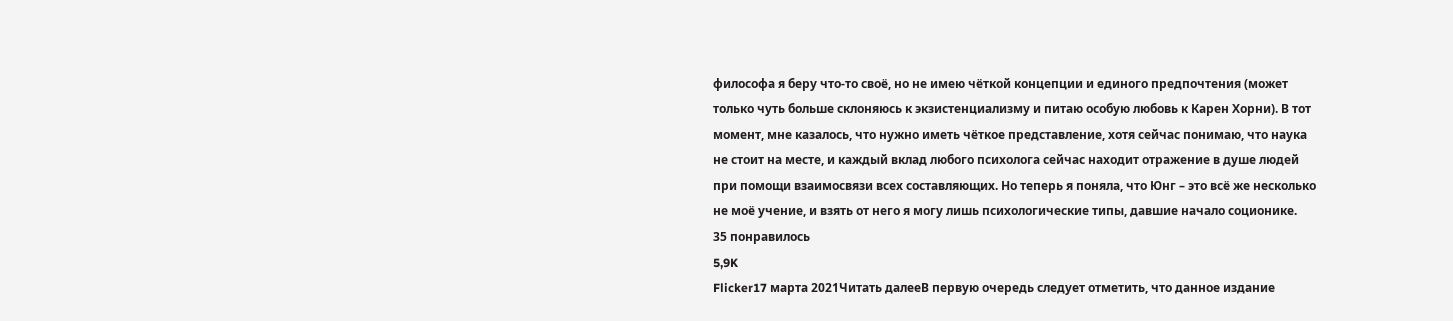философа я беру что-то своё, но не имею чёткой концепции и единого предпочтения (может только чуть больше склоняюсь к экзистенциализму и питаю особую любовь к Карен Хорни). В тот момент, мне казалось, что нужно иметь чёткое представление, хотя сейчас понимаю, что наука не стоит на месте, и каждый вклад любого психолога сейчас находит отражение в душе людей при помощи взаимосвязи всех составляющих. Но теперь я поняла, что Юнг – это всё же несколько не моё учение, и взять от него я могу лишь психологические типы, давшие начало соционике.
35 понравилось
5,9K
Flicker17 марта 2021Читать далееВ первую очередь следует отметить, что данное издание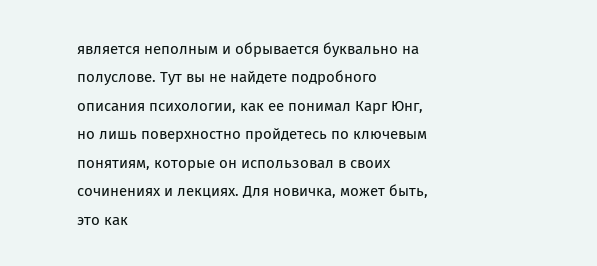является неполным и обрывается буквально на полуслове. Тут вы не найдете подробного описания психологии, как ее понимал Карг Юнг, но лишь поверхностно пройдетесь по ключевым понятиям, которые он использовал в своих сочинениях и лекциях. Для новичка, может быть, это как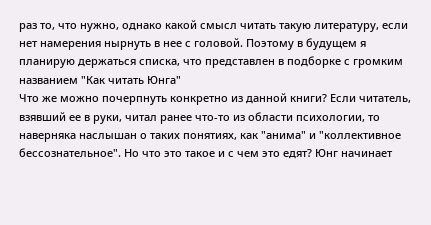раз то, что нужно, однако какой смысл читать такую литературу, если нет намерения нырнуть в нее с головой. Поэтому в будущем я планирую держаться списка, что представлен в подборке с громким названием "Как читать Юнга"
Что же можно почерпнуть конкретно из данной книги? Если читатель, взявший ее в руки, читал ранее что-то из области психологии, то наверняка наслышан о таких понятиях, как "анима" и "коллективное бессознательное". Но что это такое и с чем это едят? Юнг начинает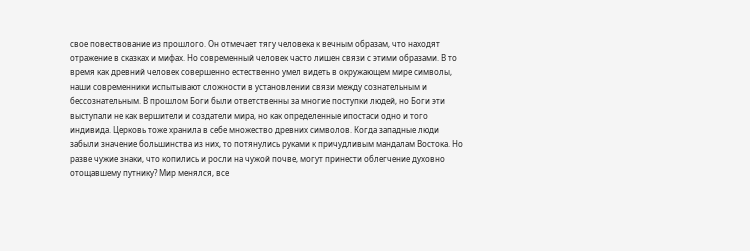свое повествование из прошлого. Он отмечает тягу человека к вечным образам, что находят отражение в сказках и мифах. Но современный человек часто лишен связи с этими образами. В то время как древний человек совершенно естественно умел видеть в окружающем мире символы, наши современники испытывают сложности в установлении связи между сознательным и бессознательным. В прошлом Боги были ответственны за многие поступки людей, но Боги эти выступали не как вершители и создатели мира, но как определенные ипостаси одно и того индивида. Церковь тоже хранила в себе множество древних символов. Когда западные люди забыли значение большинства из них, то потянулись руками к причудливым мандалам Востока. Но разве чужие знаки, что копились и росли на чужой почве, могут принести облегчение духовно отощавшему путнику? Мир менялся, все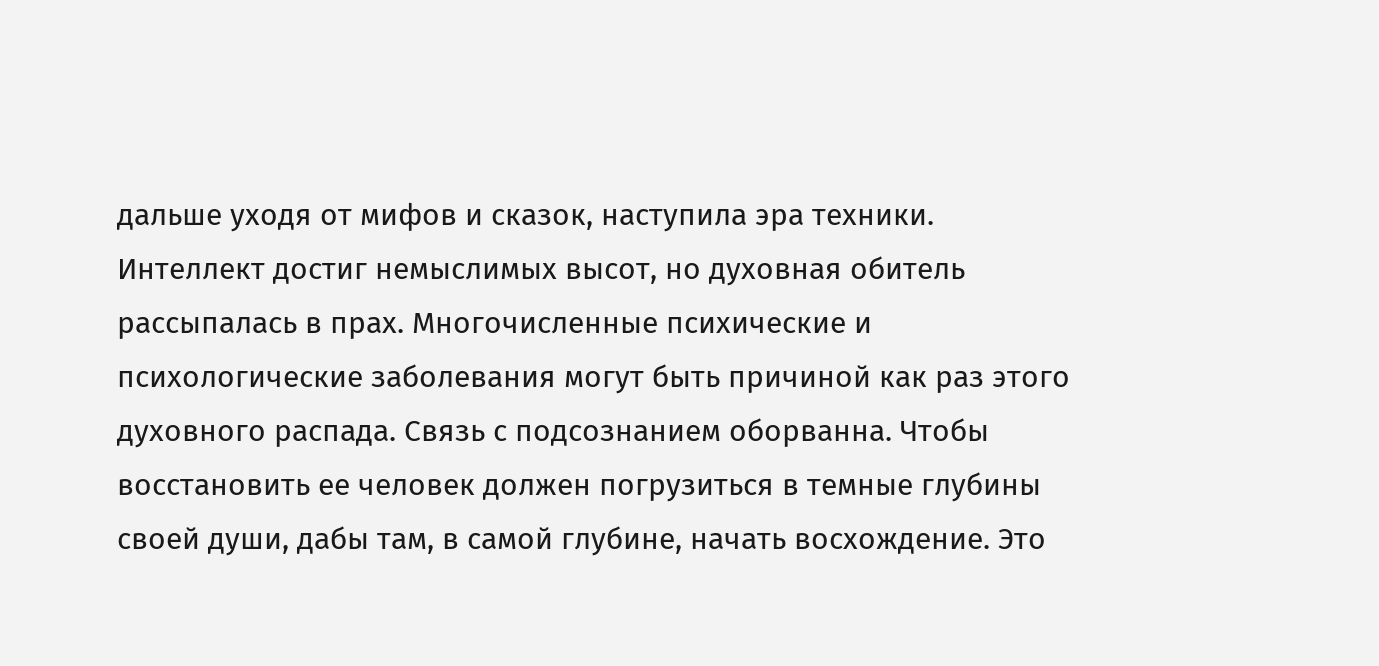дальше уходя от мифов и сказок, наступила эра техники. Интеллект достиг немыслимых высот, но духовная обитель рассыпалась в прах. Многочисленные психические и психологические заболевания могут быть причиной как раз этого духовного распада. Связь с подсознанием оборванна. Чтобы восстановить ее человек должен погрузиться в темные глубины своей души, дабы там, в самой глубине, начать восхождение. Это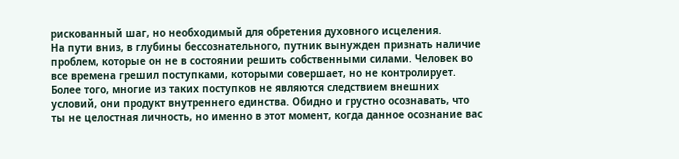рискованный шаг, но необходимый для обретения духовного исцеления.
На пути вниз, в глубины бессознательного, путник вынужден признать наличие проблем, которые он не в состоянии решить собственными силами. Человек во все времена грешил поступками, которыми совершает, но не контролирует. Более того, многие из таких поступков не являются следствием внешних условий, они продукт внутреннего единства. Обидно и грустно осознавать, что ты не целостная личность, но именно в этот момент, когда данное осознание вас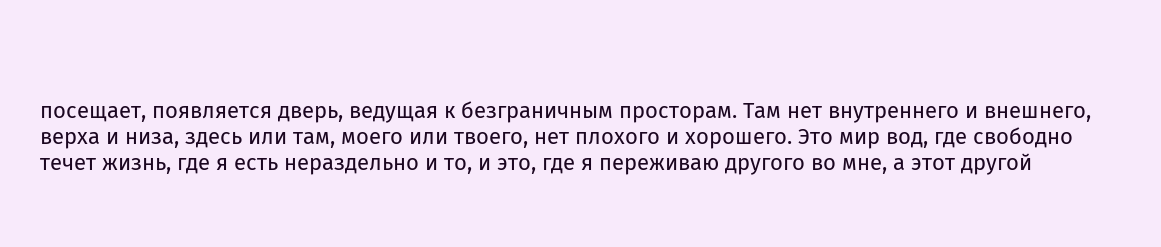посещает, появляется дверь, ведущая к безграничным просторам. Там нет внутреннего и внешнего, верха и низа, здесь или там, моего или твоего, нет плохого и хорошего. Это мир вод, где свободно течет жизнь, где я есть нераздельно и то, и это, где я переживаю другого во мне, а этот другой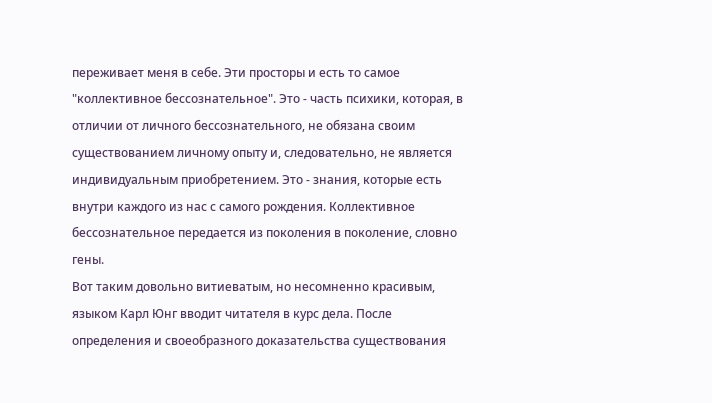переживает меня в себе. Эти просторы и есть то самое "коллективное бессознательное". Это - часть психики, которая, в отличии от личного бессознательного, не обязана своим существованием личному опыту и, следовательно, не является индивидуальным приобретением. Это - знания, которые есть внутри каждого из нас с самого рождения. Коллективное бессознательное передается из поколения в поколение, словно гены.
Вот таким довольно витиеватым, но несомненно красивым, языком Карл Юнг вводит читателя в курс дела. После определения и своеобразного доказательства существования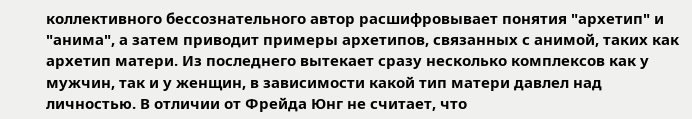коллективного бессознательного автор расшифровывает понятия "архетип" и "анима", а затем приводит примеры архетипов, связанных с анимой, таких как архетип матери. Из последнего вытекает сразу несколько комплексов как у мужчин, так и у женщин, в зависимости какой тип матери давлел над личностью. В отличии от Фрейда Юнг не считает, что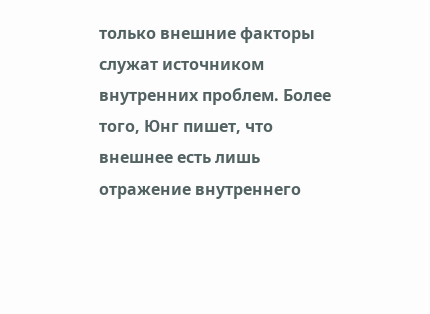только внешние факторы служат источником внутренних проблем. Более того, Юнг пишет, что внешнее есть лишь отражение внутреннего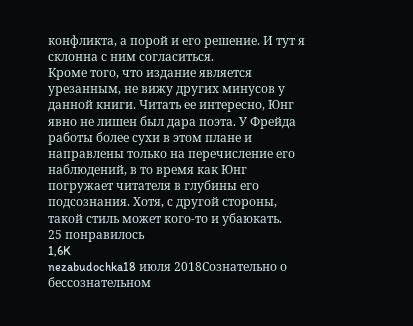конфликта, а порой и его решение. И тут я склонна с ним согласиться.
Кроме того, что издание является урезанным, не вижу других минусов у данной книги. Читать ее интересно, Юнг явно не лишен был дара поэта. У Фрейда работы более сухи в этом плане и направлены только на перечисление его наблюдений, в то время как Юнг погружает читателя в глубины его подсознания. Хотя, с другой стороны, такой стиль может кого-то и убаюкать.
25 понравилось
1,6K
nezabudochka18 июля 2018Сознательно о бессознательном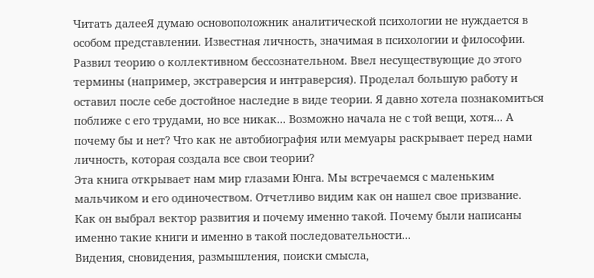Читать далееЯ думаю основоположник аналитической психологии не нуждается в особом представлении. Известная личность, значимая в психологии и философии. Развил теорию о коллективном бессознательном. Ввел несуществующие до этого термины (например, экстраверсия и интраверсия). Проделал большую работу и оставил после себе достойное наследие в виде теории. Я давно хотела познакомиться поближе с его трудами, но все никак... Возможно начала не с той вещи, хотя... А почему бы и нет? Что как не автобиография или мемуары раскрывает перед нами личность, которая создала все свои теории?
Эта книга открывает нам мир глазами Юнга. Мы встречаемся с маленьким мальчиком и его одиночеством. Отчетливо видим как он нашел свое призвание. Как он выбрал вектор развития и почему именно такой. Почему были написаны именно такие книги и именно в такой последовательности...
Видения, сновидения, размышления, поиски смысла,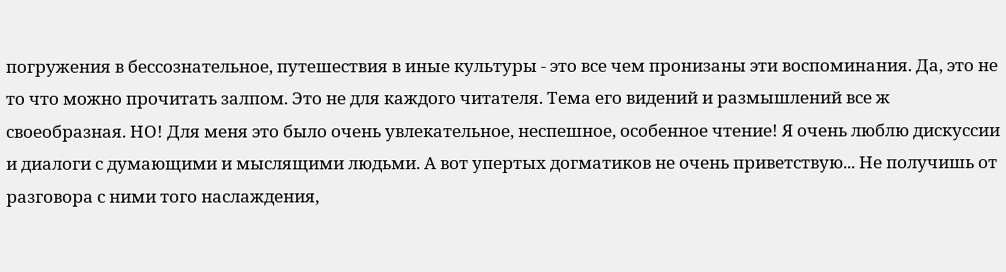погружения в бессознательное, путешествия в иные культуры - это все чем пронизаны эти воспоминания. Да, это не то что можно прочитать залпом. Это не для каждого читателя. Тема его видений и размышлений все ж своеобразная. НО! Для меня это было очень увлекательное, неспешное, особенное чтение! Я очень люблю дискуссии и диалоги с думающими и мыслящими людьми. А вот упертых догматиков не очень приветствую... Не получишь от разговора с ними того наслаждения,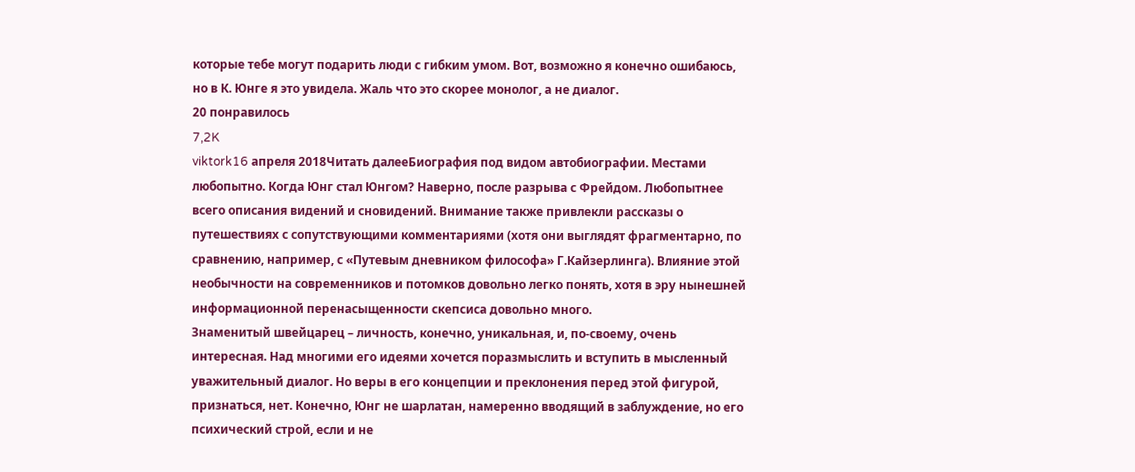которые тебе могут подарить люди с гибким умом. Вот, возможно я конечно ошибаюсь, но в К. Юнге я это увидела. Жаль что это скорее монолог, а не диалог.
20 понравилось
7,2K
viktork16 апреля 2018Читать далееБиография под видом автобиографии. Местами любопытно. Когда Юнг стал Юнгом? Наверно, после разрыва с Фрейдом. Любопытнее всего описания видений и сновидений. Внимание также привлекли рассказы о путешествиях с сопутствующими комментариями (хотя они выглядят фрагментарно, по сравнению, например, с «Путевым дневником философа» Г.Кайзерлинга). Влияние этой необычности на современников и потомков довольно легко понять, хотя в эру нынешней информационной перенасыщенности скепсиса довольно много.
Знаменитый швейцарец – личность, конечно, уникальная, и, по-своему, очень интересная. Над многими его идеями хочется поразмыслить и вступить в мысленный уважительный диалог. Но веры в его концепции и преклонения перед этой фигурой, признаться, нет. Конечно, Юнг не шарлатан, намеренно вводящий в заблуждение, но его психический строй, если и не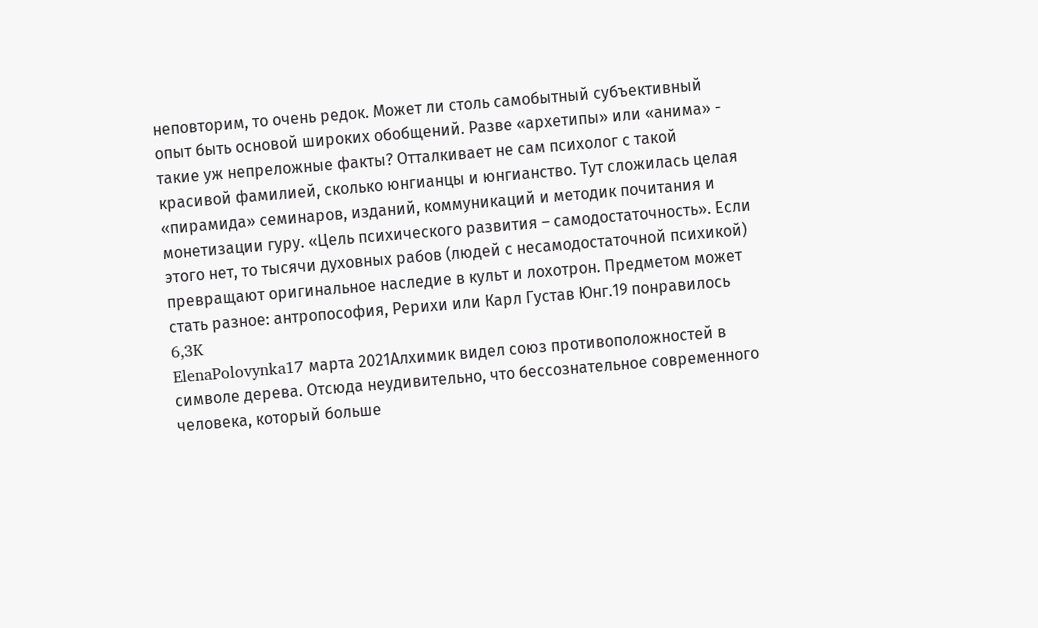неповторим, то очень редок. Может ли столь самобытный субъективный опыт быть основой широких обобщений. Разве «архетипы» или «анима» - такие уж непреложные факты? Отталкивает не сам психолог с такой красивой фамилией, сколько юнгианцы и юнгианство. Тут сложилась целая «пирамида» семинаров, изданий, коммуникаций и методик почитания и монетизации гуру. «Цель психического развития – самодостаточность». Если этого нет, то тысячи духовных рабов (людей с несамодостаточной психикой) превращают оригинальное наследие в культ и лохотрон. Предметом может стать разное: антропософия, Рерихи или Карл Густав Юнг.19 понравилось
6,3K
ElenaPolovynka17 марта 2021Алхимик видел союз противоположностей в символе дерева. Отсюда неудивительно, что бессознательное современного человека, который больше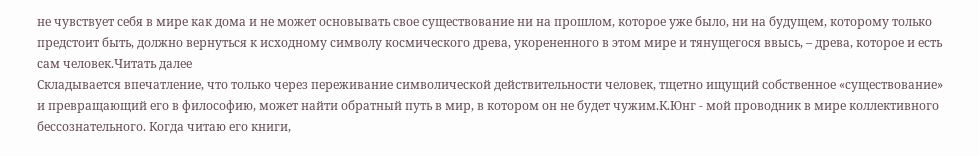не чувствует себя в мире как дома и не может основывать свое существование ни на прошлом, которое уже было, ни на будущем, которому только предстоит быть, должно вернуться к исходному символу космического древа, укорененного в этом мире и тянущегося ввысь, – древа, которое и есть сам человек.Читать далее
Складывается впечатление, что только через переживание символической действительности человек, тщетно ищущий собственное «существование» и превращающий его в философию, может найти обратный путь в мир, в котором он не будет чужим.К.Юнг - мой проводник в мире коллективного бессознательного. Когда читаю его книги,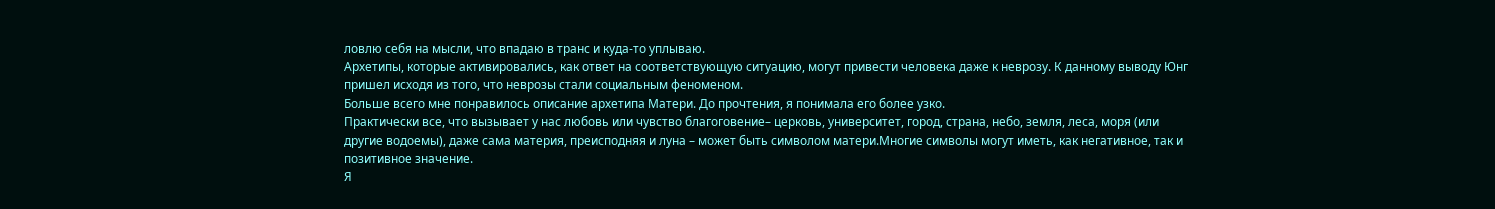ловлю себя на мысли, что впадаю в транс и куда-то уплываю.
Архетипы, которые активировались, как ответ на соответствующую ситуацию, могут привести человека даже к неврозу. К данному выводу Юнг пришел исходя из того, что неврозы стали социальным феноменом.
Больше всего мне понравилось описание архетипа Матери. До прочтения, я понимала его более узко.
Практически все, что вызывает у нас любовь или чувство благоговение– церковь, университет, город, страна, небо, земля, леса, моря (или другие водоемы), даже сама материя, преисподняя и луна – может быть символом матери.Многие символы могут иметь, как негативное, так и позитивное значение.
Я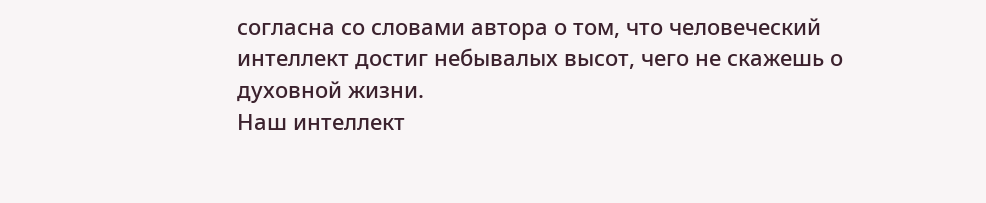согласна со словами автора о том, что человеческий интеллект достиг небывалых высот, чего не скажешь о духовной жизни.
Наш интеллект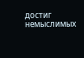достиг немыслимых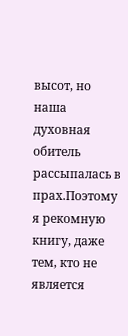высот, но наша духовная обитель рассыпалась в прах.Поэтому я рекомную книгу, даже тем, кто не является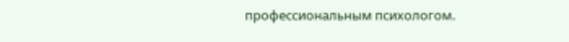профессиональным психологом.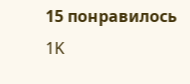15 понравилось
1K